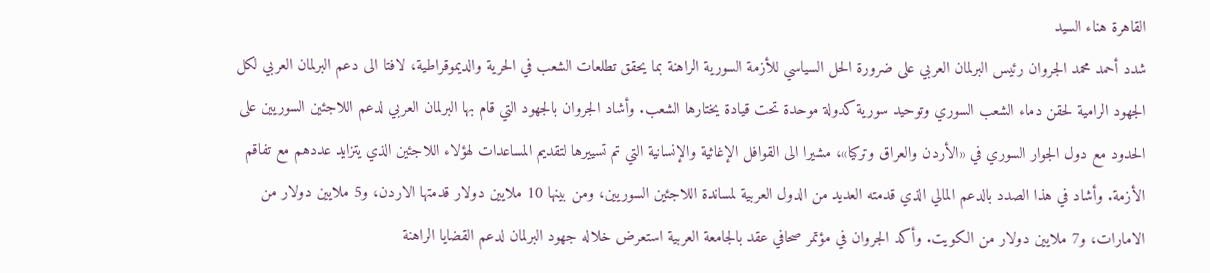القاهرة هناء السيد
شدد أحمد محمد الجروان رئيس البرلمان العربي على ضرورة الحل السياسي للأزمة السورية الراهنة بما يحقق تطلعات الشعب في الحرية والديموقراطية، لافتا الى دعم البرلمان العربي لكل الجهود الرامية لحقن دماء الشعب السوري وتوحيد سورية كدولة موحدة تحت قيادة يختارها الشعب. وأشاد الجروان بالجهود التي قام بها البرلمان العربي لدعم اللاجئين السوريين على الحدود مع دول الجوار السوري في «الأردن والعراق وتركيا»، مشيرا الى القوافل الإغاثية والإنسانية التي تم تسييرها لتقديم المساعدات لهؤلاء اللاجئين الذي يتزايد عددهم مع تفاقم الأزمة. وأشاد في هذا الصدد بالدعم المالي الذي قدمته العديد من الدول العربية لمساندة اللاجئين السوريين، ومن بينها 10 ملايين دولار قدمتها الاردن، و5 ملايين دولار من الامارات، و7 ملايين دولار من الكويت. وأكد الجروان في مؤتمر صحافي عقد بالجامعة العربية استعرض خلاله جهود البرلمان لدعم القضايا الراهنة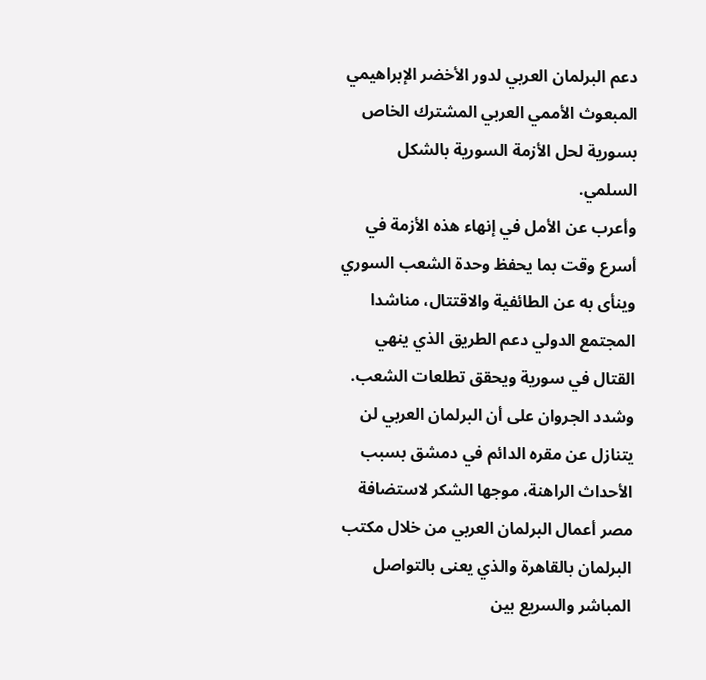دعم البرلمان العربي لدور الأخضر الإبراهيمي المبعوث الأممي العربي المشترك الخاص بسورية لحل الأزمة السورية بالشكل السلمي.
وأعرب عن الأمل في إنهاء هذه الأزمة في أسرع وقت بما يحفظ وحدة الشعب السوري وينأى به عن الطائفية والاقتتال، مناشدا المجتمع الدولي دعم الطريق الذي ينهي القتال في سورية ويحقق تطلعات الشعب.
وشدد الجروان على أن البرلمان العربي لن يتنازل عن مقره الدائم في دمشق بسبب الأحداث الراهنة، موجها الشكر لاستضافة مصر أعمال البرلمان العربي من خلال مكتب البرلمان بالقاهرة والذي يعنى بالتواصل المباشر والسريع بين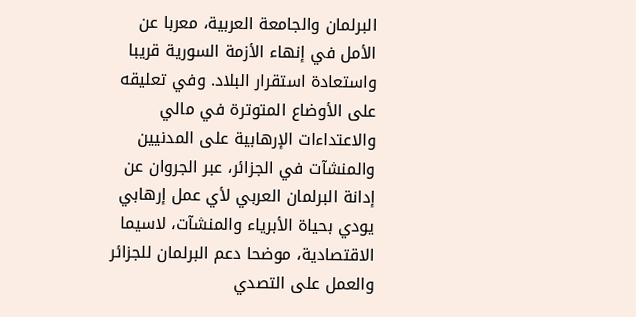البرلمان والجامعة العربية، معربا عن الأمل في إنهاء الأزمة السورية قريبا واستعادة استقرار البلاد. وفي تعليقه على الأوضاع المتوترة في مالي والاعتداءات الإرهابية على المدنيين والمنشآت في الجزائر، عبر الجروان عن إدانة البرلمان العربي لأي عمل إرهابي يودي بحياة الأبرياء والمنشآت، لاسيما الاقتصادية، موضحا دعم البرلمان للجزائر والعمل على التصدي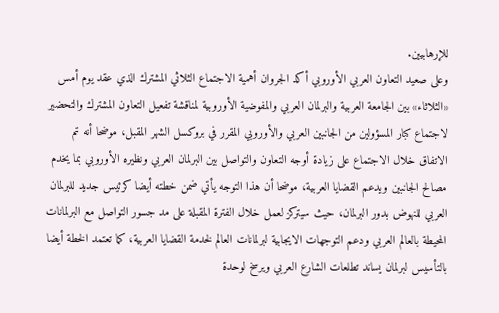للإرهابيين.
وعلى صعيد التعاون العربي الأوروبي أكد الجروان أهمية الاجتماع الثلاثي المشترك الذي عقد يوم أمس «الثلاثاء» بين الجامعة العربية والبرلمان العربي والمفوضية الأوروبية لمناقشة تفعيل التعاون المشترك والتحضير لاجتماع كبار المسؤولين من الجانبين العربي والأوروبي المقرر في بروكسل الشهر المقبل، موضحا أنه تم الاتفاق خلال الاجتماع على زيادة أوجه التعاون والتواصل بين البرلمان العربي ونظيره الأوروبي بما يخدم مصالح الجانبين ويدعم القضايا العربية، موضحا أن هذا التوجه يأتي ضمن خطته أيضا كرئيس جديد للبرلمان العربي للنهوض بدور البرلمان، حيث سيتركز لعمل خلال الفترة المقبلة على مد جسور التواصل مع البرلمانات المحيطة بالعالم العربي ودعم التوجهات الايجابية لبرلمانات العالم لخدمة القضايا العربية، كما تعتمد الخطة أيضا بالتأسيس لبرلمان يساند تطلعات الشارع العربي ويرسخ لوحدة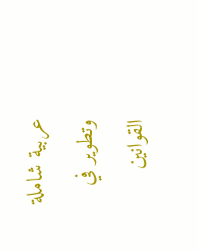عربية شاملة وتطوير في القوانين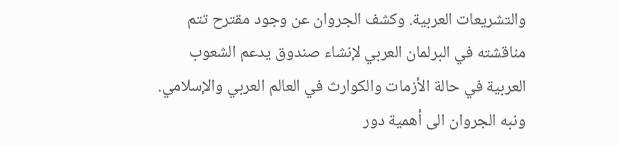والتشريعات العربية. وكشف الجروان عن وجود مقترح تتم مناقشته في البرلمان العربي لإنشاء صندوق يدعم الشعوب العربية في حالة الأزمات والكوارث في العالم العربي والإسلامي. ونبه الجروان الى أهمية دور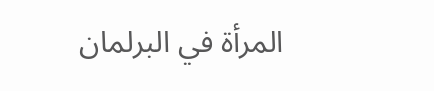المرأة في البرلمان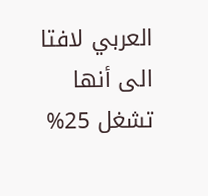العربي لافتا الى أنها تشغل 25%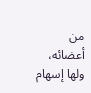من أعضائه، ولها إسهام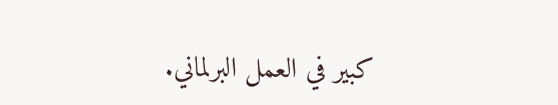كبير في العمل البرلماني.